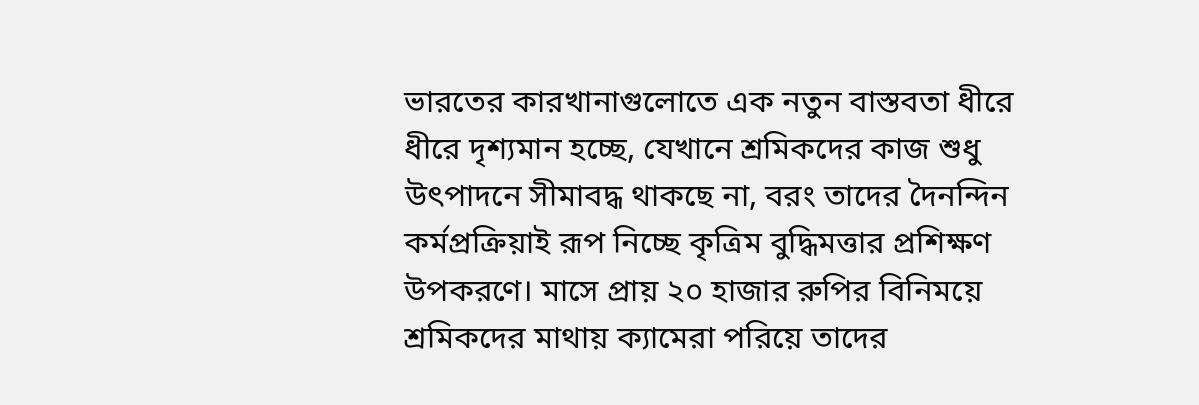ভারতের কারখানাগুলোতে এক নতুন বাস্তবতা ধীরে ধীরে দৃশ্যমান হচ্ছে, যেখানে শ্রমিকদের কাজ শুধু উৎপাদনে সীমাবদ্ধ থাকছে না, বরং তাদের দৈনন্দিন কর্মপ্রক্রিয়াই রূপ নিচ্ছে কৃত্রিম বুদ্ধিমত্তার প্রশিক্ষণ উপকরণে। মাসে প্রায় ২০ হাজার রুপির বিনিময়ে শ্রমিকদের মাথায় ক্যামেরা পরিয়ে তাদের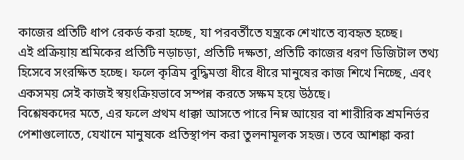কাজের প্রতিটি ধাপ রেকর্ড করা হচ্ছে, যা পরবর্তীতে যন্ত্রকে শেখাতে ব্যবহৃত হচ্ছে।
এই প্রক্রিয়ায় শ্রমিকের প্রতিটি নড়াচড়া, প্রতিটি দক্ষতা, প্রতিটি কাজের ধরণ ডিজিটাল তথ্য হিসেবে সংরক্ষিত হচ্ছে। ফলে কৃত্রিম বুদ্ধিমত্তা ধীরে ধীরে মানুষের কাজ শিখে নিচ্ছে, এবং একসময় সেই কাজই স্বয়ংক্রিয়ভাবে সম্পন্ন করতে সক্ষম হয়ে উঠছে।
বিশ্লেষকদের মতে, এর ফলে প্রথম ধাক্কা আসতে পারে নিম্ন আয়ের বা শারীরিক শ্রমনির্ভর পেশাগুলোতে, যেখানে মানুষকে প্রতিস্থাপন করা তুলনামূলক সহজ। তবে আশঙ্কা করা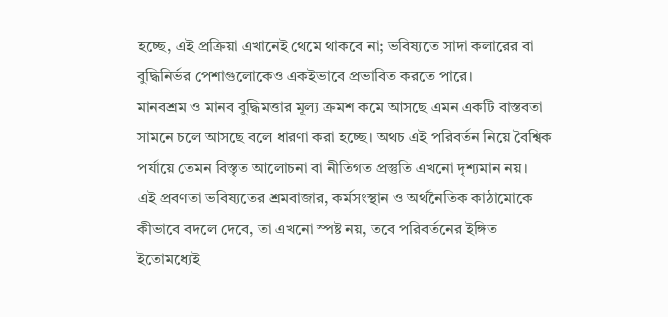হচ্ছে, এই প্রক্রিয়া এখানেই থেমে থাকবে না; ভবিষ্যতে সাদা কলারের বা বুদ্ধিনির্ভর পেশাগুলোকেও একইভাবে প্রভাবিত করতে পারে।
মানবশ্রম ও মানব বুদ্ধিমত্তার মূল্য ক্রমশ কমে আসছে এমন একটি বাস্তবতা সামনে চলে আসছে বলে ধারণা করা হচ্ছে। অথচ এই পরিবর্তন নিয়ে বৈশ্বিক পর্যায়ে তেমন বিস্তৃত আলোচনা বা নীতিগত প্রস্তুতি এখনো দৃশ্যমান নয়।
এই প্রবণতা ভবিষ্যতের শ্রমবাজার, কর্মসংস্থান ও অর্থনৈতিক কাঠামোকে কীভাবে বদলে দেবে, তা এখনো স্পষ্ট নয়, তবে পরিবর্তনের ইঙ্গিত ইতোমধ্যেই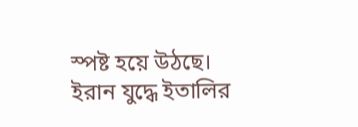স্পষ্ট হয়ে উঠছে।
ইরান যুদ্ধে ইতালির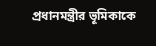প্রধানমন্ত্রীর ভূমিকাকে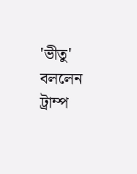'ভীতু' বললেন ট্রাম্প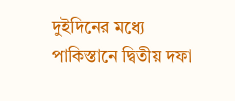দুইদিনের মধ্যে পাকিস্তানে দ্বিতীয় দফা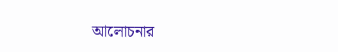আলোচনার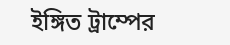ইঙ্গিত ট্রাম্পের